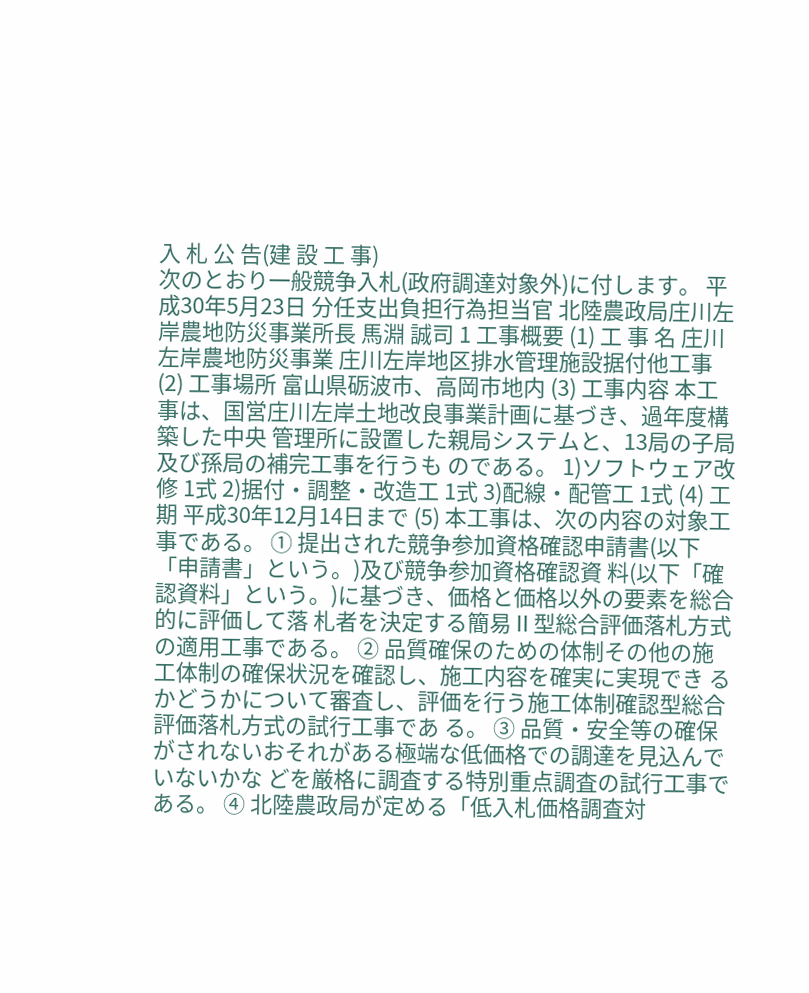入 札 公 告(建 設 工 事)
次のとおり一般競争入札(政府調達対象外)に付します。 平成30年5月23日 分任支出負担行為担当官 北陸農政局庄川左岸農地防災事業所長 馬淵 誠司 1 工事概要 (1) 工 事 名 庄川左岸農地防災事業 庄川左岸地区排水管理施設据付他工事 (2) 工事場所 富山県砺波市、高岡市地内 (3) 工事内容 本工事は、国営庄川左岸土地改良事業計画に基づき、過年度構築した中央 管理所に設置した親局システムと、13局の子局及び孫局の補完工事を行うも のである。 1)ソフトウェア改修 1式 2)据付・調整・改造工 1式 3)配線・配管工 1式 (4) 工 期 平成30年12月14日まで (5) 本工事は、次の内容の対象工事である。 ① 提出された競争参加資格確認申請書(以下「申請書」という。)及び競争参加資格確認資 料(以下「確認資料」という。)に基づき、価格と価格以外の要素を総合的に評価して落 札者を決定する簡易Ⅱ型総合評価落札方式の適用工事である。 ② 品質確保のための体制その他の施工体制の確保状況を確認し、施工内容を確実に実現でき るかどうかについて審査し、評価を行う施工体制確認型総合評価落札方式の試行工事であ る。 ③ 品質・安全等の確保がされないおそれがある極端な低価格での調達を見込んでいないかな どを厳格に調査する特別重点調査の試行工事である。 ④ 北陸農政局が定める「低入札価格調査対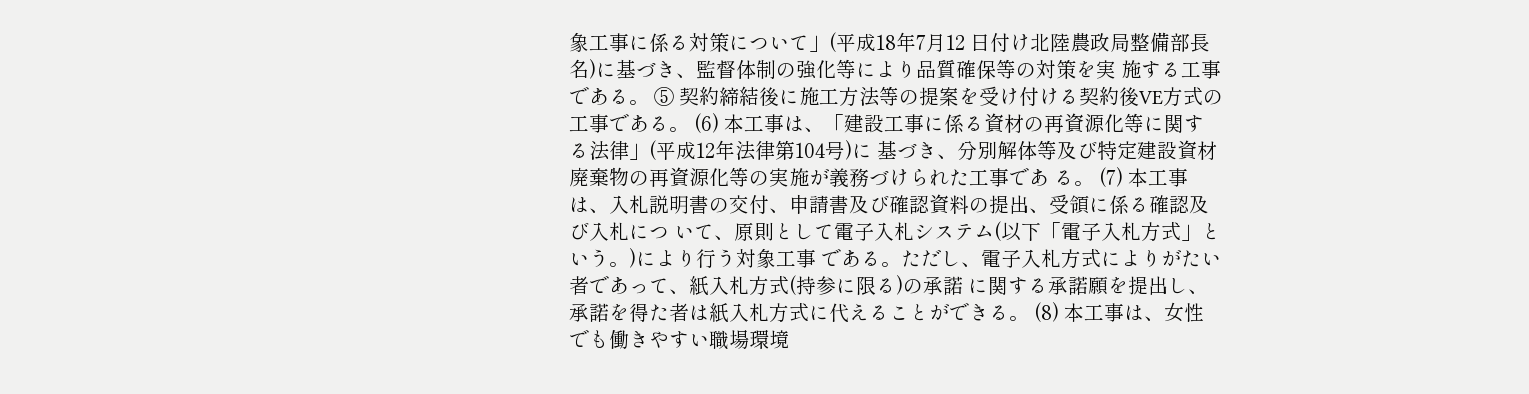象工事に係る対策について」(平成18年7月12 日付け北陸農政局整備部長名)に基づき、監督体制の強化等により品質確保等の対策を実 施する工事である。 ⑤ 契約締結後に施工方法等の提案を受け付ける契約後VE方式の工事である。 (6) 本工事は、「建設工事に係る資材の再資源化等に関する法律」(平成12年法律第104号)に 基づき、分別解体等及び特定建設資材廃棄物の再資源化等の実施が義務づけられた工事であ る。 (7) 本工事は、入札説明書の交付、申請書及び確認資料の提出、受領に係る確認及び入札につ いて、原則として電子入札システム(以下「電子入札方式」という。)により行う対象工事 である。ただし、電子入札方式によりがたい者であって、紙入札方式(持参に限る)の承諾 に関する承諾願を提出し、承諾を得た者は紙入札方式に代えることができる。 (8) 本工事は、女性でも働きやすい職場環境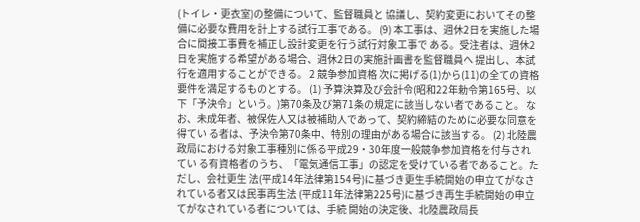(トイレ・更衣室)の整備について、監督職員と 協議し、契約変更においてその整備に必要な費用を計上する試行工事である。 (9) 本工事は、週休2日を実施した場合に間接工事費を補正し設計変更を行う試行対象工事で ある。受注者は、週休2日を実施する希望がある場合、週休2日の実施計画書を監督職員へ 提出し、本試行を適用することができる。 2 競争参加資格 次に掲げる(1)から(11)の全ての資格要件を満足するものとする。 (1) 予算決算及び会計令(昭和22年勅令第165号、以下「予決令」という。)第70条及び第71条の規定に該当しない者であること。 なお、未成年者、被保佐人又は被補助人であって、契約締結のために必要な同意を得てい る者は、予決令第70条中、特別の理由がある場合に該当する。 (2) 北陸農政局における対象工事種別に係る平成29・30年度一般競争参加資格を付与されてい る有資格者のうち、「電気通信工事」の認定を受けている者であること。ただし、会社更生 法(平成14年法律第154号)に基づき更生手続開始の申立てがなされている者又は民事再生法 (平成11年法律第225号)に基づき再生手続開始の申立てがなされている者については、手続 開始の決定後、北陸農政局長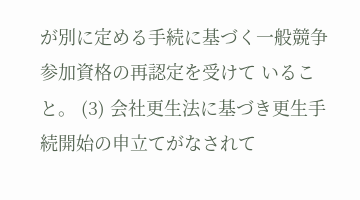が別に定める手続に基づく一般競争参加資格の再認定を受けて いること。 (3) 会社更生法に基づき更生手続開始の申立てがなされて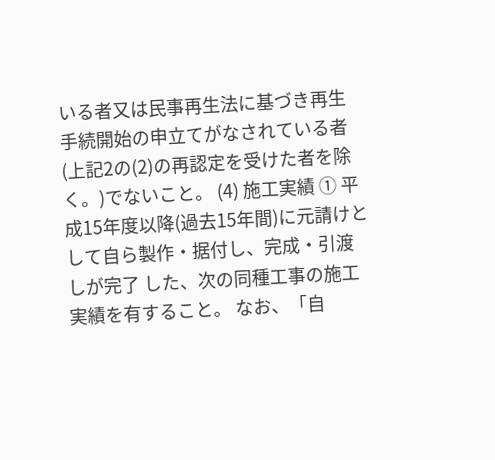いる者又は民事再生法に基づき再生 手続開始の申立てがなされている者(上記2の(2)の再認定を受けた者を除く。)でないこと。 (4) 施工実績 ① 平成15年度以降(過去15年間)に元請けとして自ら製作・据付し、完成・引渡しが完了 した、次の同種工事の施工実績を有すること。 なお、「自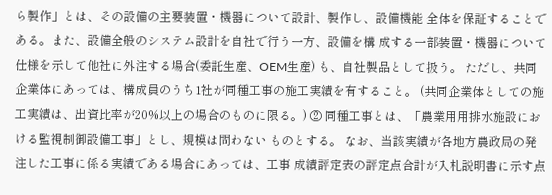ら製作」とは、その設備の主要装置・機器について設計、製作し、設備機能 全体を保証することである。また、設備全般のシステム設計を自社で行う一方、設備を構 成する一部装置・機器について仕様を示して他社に外注する場合(委託生産、OEM生産) も、自社製品として扱う。 ただし、共同企業体にあっては、構成員のうち1社が同種工事の施工実績を有すること。 (共同企業体としての施工実績は、出資比率が20%以上の場合のものに限る。) ② 同種工事とは、「農業用用排水施設における監視制御設備工事」とし、規模は問わない ものとする。 なお、当該実績が各地方農政局の発注した工事に係る実績である場合にあっては、工事 成績評定表の評定点合計が入札説明書に示す点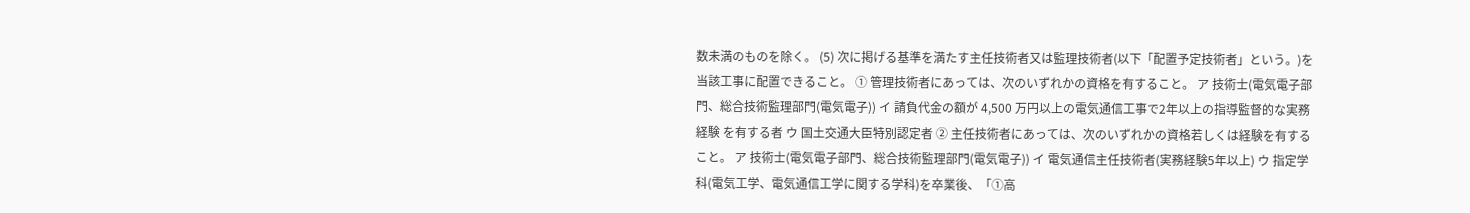数未満のものを除く。 (5) 次に掲げる基準を満たす主任技術者又は監理技術者(以下「配置予定技術者」という。)を 当該工事に配置できること。 ① 管理技術者にあっては、次のいずれかの資格を有すること。 ア 技術士(電気電子部門、総合技術監理部門(電気電子)) イ 請負代金の額が 4,500 万円以上の電気通信工事で2年以上の指導監督的な実務経験 を有する者 ウ 国土交通大臣特別認定者 ② 主任技術者にあっては、次のいずれかの資格若しくは経験を有すること。 ア 技術士(電気電子部門、総合技術監理部門(電気電子)) イ 電気通信主任技術者(実務経験5年以上) ウ 指定学科(電気工学、電気通信工学に関する学科)を卒業後、「①高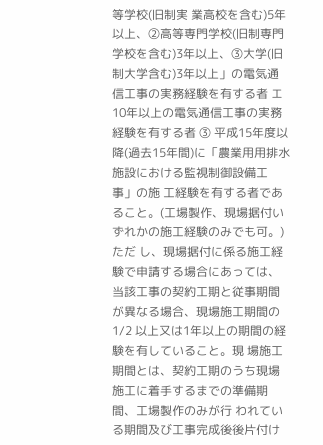等学校(旧制実 業高校を含む)5年以上、②高等専門学校(旧制専門学校を含む)3年以上、③大学(旧 制大学含む)3年以上」の電気通信工事の実務経験を有する者 エ 10年以上の電気通信工事の実務経験を有する者 ③ 平成15年度以降(過去15年間)に「農業用用排水施設における監視制御設備工事」の施 工経験を有する者であること。(工場製作、現場据付いずれかの施工経験のみでも可。)ただ し、現場据付に係る施工経験で申請する場合にあっては、当該工事の契約工期と従事期間 が異なる場合、現場施工期間の1/2 以上又は1年以上の期間の経験を有していること。現 場施工期間とは、契約工期のうち現場施工に着手するまでの準備期間、工場製作のみが行 われている期間及び工事完成後後片付け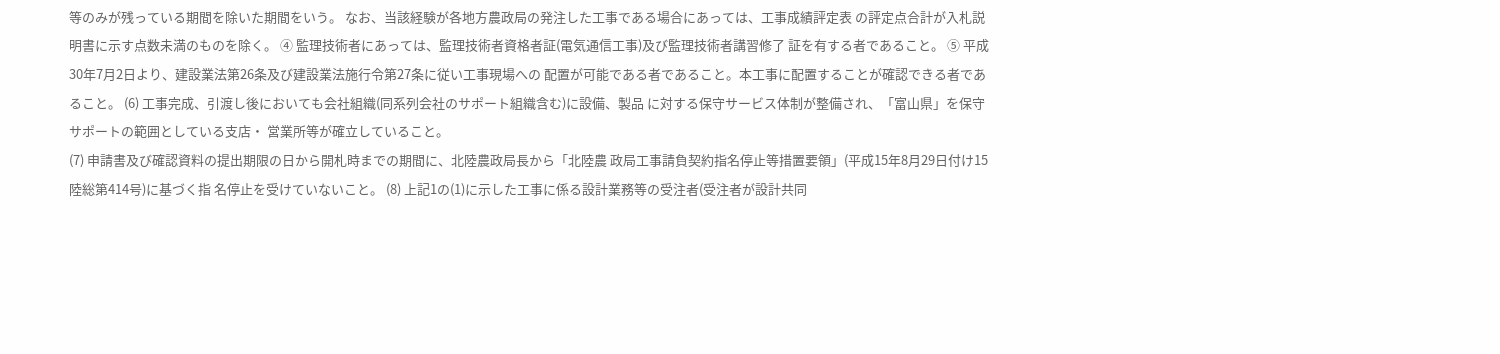等のみが残っている期間を除いた期間をいう。 なお、当該経験が各地方農政局の発注した工事である場合にあっては、工事成績評定表 の評定点合計が入札説明書に示す点数未満のものを除く。 ④ 監理技術者にあっては、監理技術者資格者証(電気通信工事)及び監理技術者講習修了 証を有する者であること。 ⑤ 平成30年7月2日より、建設業法第26条及び建設業法施行令第27条に従い工事現場への 配置が可能である者であること。本工事に配置することが確認できる者であること。 (6) 工事完成、引渡し後においても会社組織(同系列会社のサポート組織含む)に設備、製品 に対する保守サービス体制が整備され、「富山県」を保守サポートの範囲としている支店・ 営業所等が確立していること。
(7) 申請書及び確認資料の提出期限の日から開札時までの期間に、北陸農政局長から「北陸農 政局工事請負契約指名停止等措置要領」(平成15年8月29日付け15陸総第414号)に基づく指 名停止を受けていないこと。 (8) 上記1の(1)に示した工事に係る設計業務等の受注者(受注者が設計共同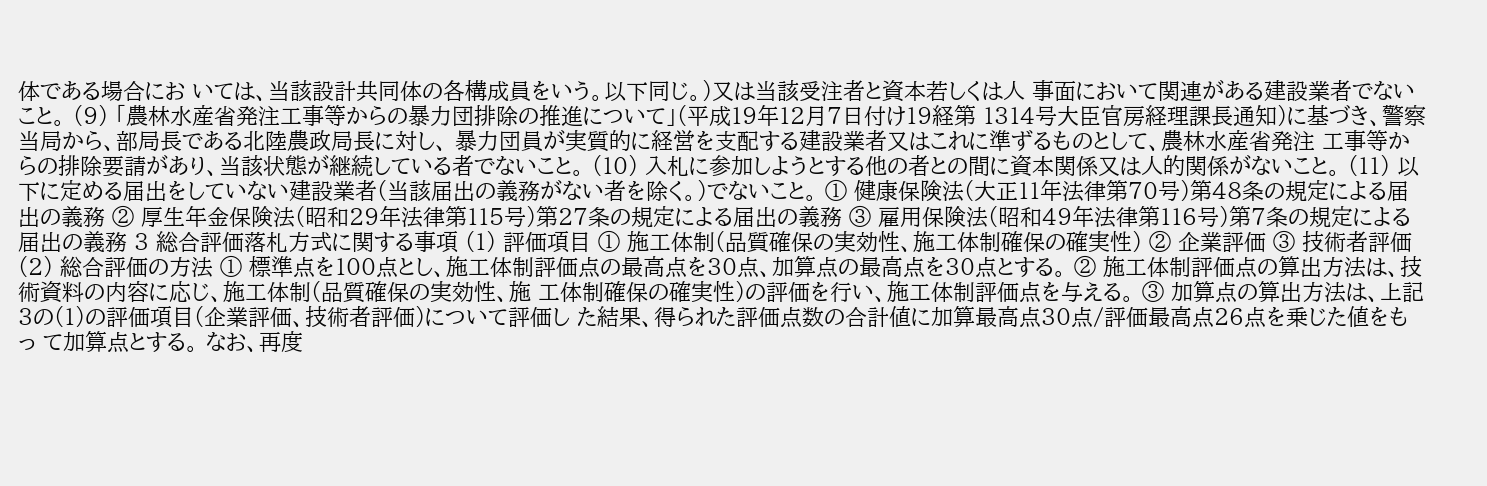体である場合にお いては、当該設計共同体の各構成員をいう。以下同じ。)又は当該受注者と資本若しくは人 事面において関連がある建設業者でないこと。 (9) 「農林水産省発注工事等からの暴力団排除の推進について」(平成19年12月7日付け19経第 1314号大臣官房経理課長通知)に基づき、警察当局から、部局長である北陸農政局長に対し、 暴力団員が実質的に経営を支配する建設業者又はこれに準ずるものとして、農林水産省発注 工事等からの排除要請があり、当該状態が継続している者でないこと。 (10) 入札に参加しようとする他の者との間に資本関係又は人的関係がないこと。 (11) 以下に定める届出をしていない建設業者(当該届出の義務がない者を除く。)でないこと。 ① 健康保険法(大正11年法律第70号)第48条の規定による届出の義務 ② 厚生年金保険法(昭和29年法律第115号)第27条の規定による届出の義務 ③ 雇用保険法(昭和49年法律第116号)第7条の規定による届出の義務 3 総合評価落札方式に関する事項 (1) 評価項目 ① 施工体制(品質確保の実効性、施工体制確保の確実性) ② 企業評価 ③ 技術者評価 (2) 総合評価の方法 ① 標準点を100点とし、施工体制評価点の最高点を30点、加算点の最高点を30点とする。 ② 施工体制評価点の算出方法は、技術資料の内容に応じ、施工体制(品質確保の実効性、施 工体制確保の確実性)の評価を行い、施工体制評価点を与える。 ③ 加算点の算出方法は、上記3の(1)の評価項目(企業評価、技術者評価)について評価し た結果、得られた評価点数の合計値に加算最高点30点/評価最高点26点を乗じた値をもっ て加算点とする。 なお、再度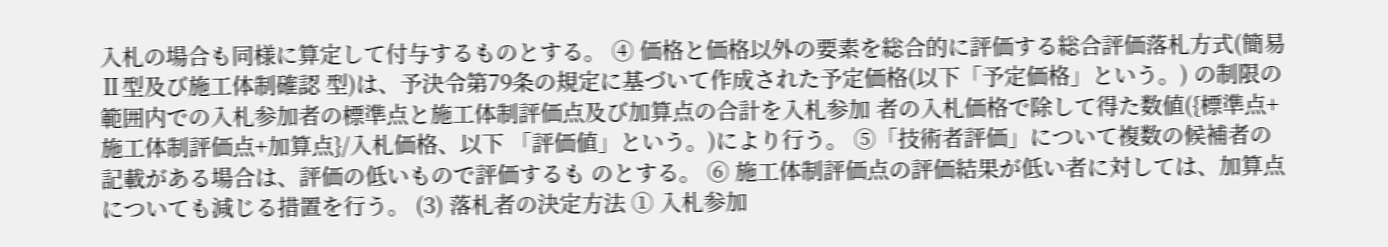入札の場合も同様に算定して付与するものとする。 ④ 価格と価格以外の要素を総合的に評価する総合評価落札方式(簡易Ⅱ型及び施工体制確認 型)は、予決令第79条の規定に基づいて作成された予定価格(以下「予定価格」という。) の制限の範囲内での入札参加者の標準点と施工体制評価点及び加算点の合計を入札参加 者の入札価格で除して得た数値({標準点+施工体制評価点+加算点}/入札価格、以下 「評価値」という。)により行う。 ⑤「技術者評価」について複数の候補者の記載がある場合は、評価の低いもので評価するも のとする。 ⑥ 施工体制評価点の評価結果が低い者に対しては、加算点についても減じる措置を行う。 (3) 落札者の決定方法 ① 入札参加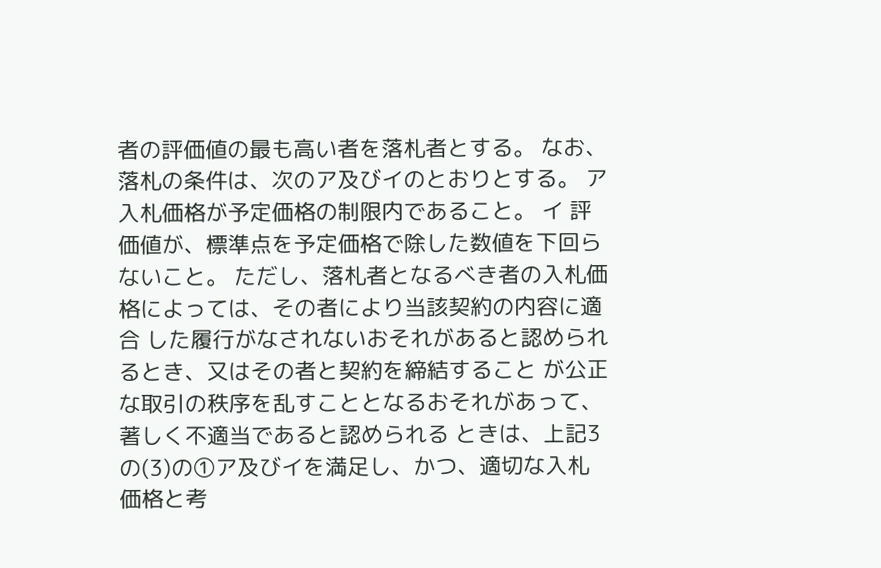者の評価値の最も高い者を落札者とする。 なお、落札の条件は、次のア及びイのとおりとする。 ア 入札価格が予定価格の制限内であること。 イ 評価値が、標準点を予定価格で除した数値を下回らないこと。 ただし、落札者となるべき者の入札価格によっては、その者により当該契約の内容に適合 した履行がなされないおそれがあると認められるとき、又はその者と契約を締結すること が公正な取引の秩序を乱すこととなるおそれがあって、著しく不適当であると認められる ときは、上記3の(3)の①ア及びイを満足し、かつ、適切な入札価格と考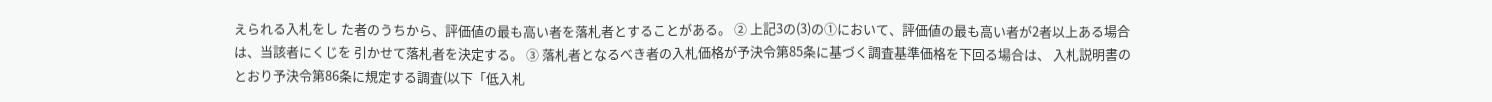えられる入札をし た者のうちから、評価値の最も高い者を落札者とすることがある。 ② 上記3の(3)の①において、評価値の最も高い者が2者以上ある場合は、当該者にくじを 引かせて落札者を決定する。 ③ 落札者となるべき者の入札価格が予決令第85条に基づく調査基準価格を下回る場合は、 入札説明書のとおり予決令第86条に規定する調査(以下「低入札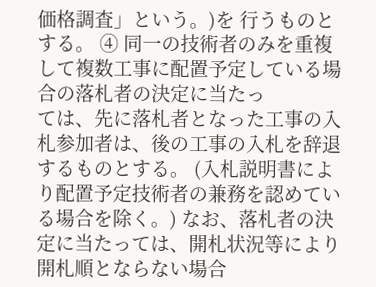価格調査」という。)を 行うものとする。 ④ 同一の技術者のみを重複して複数工事に配置予定している場合の落札者の決定に当たっ
ては、先に落札者となった工事の入札参加者は、後の工事の入札を辞退するものとする。 (入札説明書により配置予定技術者の兼務を認めている場合を除く。) なお、落札者の決定に当たっては、開札状況等により開札順とならない場合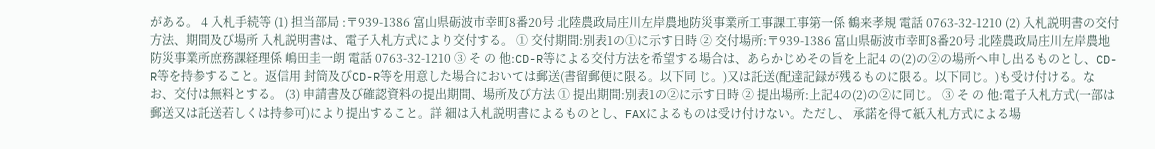がある。 4 入札手続等 (1) 担当部局 :〒939-1386 富山県砺波市幸町8番20号 北陸農政局庄川左岸農地防災事業所工事課工事第一係 鶴来孝規 電話 0763-32-1210 (2) 入札説明書の交付方法、期間及び場所 入札説明書は、電子入札方式により交付する。 ① 交付期間:別表1の①に示す日時 ② 交付場所:〒939-1386 富山県砺波市幸町8番20号 北陸農政局庄川左岸農地防災事業所庶務課経理係 嶋田圭一朗 電話 0763-32-1210 ③ そ の 他:CD-R等による交付方法を希望する場合は、あらかじめその旨を上記4 の(2)の②の場所へ申し出るものとし、CD-R等を持参すること。返信用 封筒及びCD-R等を用意した場合においては郵送(書留郵便に限る。以下同 じ。)又は託送(配達記録が残るものに限る。以下同じ。)も受け付ける。な お、交付は無料とする。 (3) 申請書及び確認資料の提出期間、場所及び方法 ① 提出期間:別表1の②に示す日時 ② 提出場所:上記4の(2)の②に同じ。 ③ そ の 他:電子入札方式(一部は郵送又は託送若しくは持参可)により提出すること。詳 細は入札説明書によるものとし、FAXによるものは受け付けない。ただし、 承諾を得て紙入札方式による場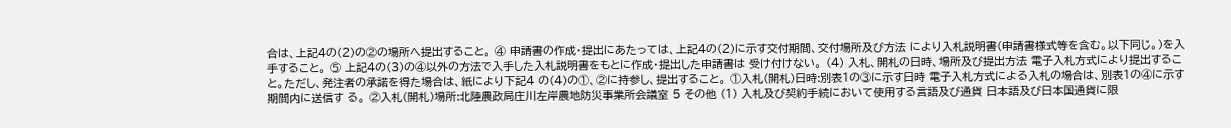合は、上記4の(2)の②の場所へ提出すること。 ④ 申請書の作成・提出にあたっては、上記4の(2)に示す交付期間、交付場所及び方法 により入札説明書(申請書様式等を含む。以下同じ。)を入手すること。 ⑤ 上記4の(3)の④以外の方法で入手した入札説明書をもとに作成・提出した申請書は 受け付けない。 (4) 入札、開札の日時、場所及び提出方法 電子入札方式により提出すること。ただし、発注者の承諾を得た場合は、紙により下記4 の(4)の①、②に持参し、提出すること。 ①入札(開札)日時:別表1の③に示す日時 電子入札方式による入札の場合は、別表1の④に示す期間内に送信す る。 ②入札(開札)場所:北陸農政局庄川左岸農地防災事業所会議室 5 その他 (1) 入札及び契約手続において使用する言語及び通貨 日本語及び日本国通貨に限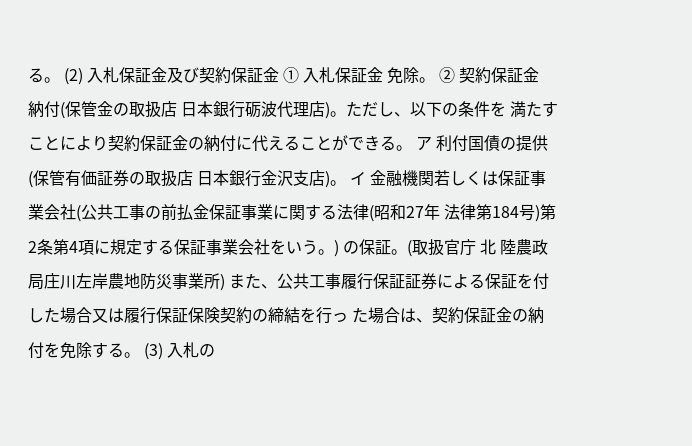る。 (2) 入札保証金及び契約保証金 ① 入札保証金 免除。 ② 契約保証金 納付(保管金の取扱店 日本銀行砺波代理店)。ただし、以下の条件を 満たすことにより契約保証金の納付に代えることができる。 ア 利付国債の提供(保管有価証券の取扱店 日本銀行金沢支店)。 イ 金融機関若しくは保証事業会社(公共工事の前払金保証事業に関する法律(昭和27年 法律第184号)第2条第4項に規定する保証事業会社をいう。) の保証。(取扱官庁 北 陸農政局庄川左岸農地防災事業所) また、公共工事履行保証証券による保証を付した場合又は履行保証保険契約の締結を行っ た場合は、契約保証金の納付を免除する。 (3) 入札の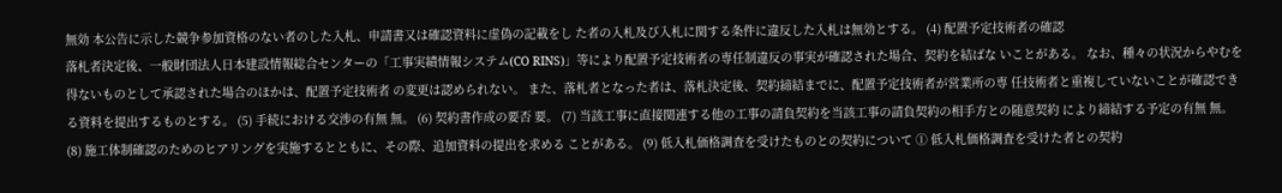無効 本公告に示した競争参加資格のない者のした入札、申請書又は確認資料に虚偽の記載をし た者の入札及び入札に関する条件に違反した入札は無効とする。 (4) 配置予定技術者の確認
落札者決定後、一般財団法人日本建設情報総合センターの「工事実績情報システム(CO RINS)」等により配置予定技術者の専任制違反の事実が確認された場合、契約を結ばな いことがある。 なお、種々の状況からやむを得ないものとして承認された場合のほかは、配置予定技術者 の変更は認められない。 また、落札者となった者は、落札決定後、契約締結までに、配置予定技術者が営業所の専 任技術者と重複していないことが確認できる資料を提出するものとする。 (5) 手続における交渉の有無 無。 (6) 契約書作成の要否 要。 (7) 当該工事に直接関連する他の工事の請負契約を当該工事の請負契約の相手方との随意契約 により締結する予定の有無 無。 (8) 施工体制確認のためのヒアリングを実施するとともに、その際、追加資料の提出を求める ことがある。 (9) 低入札価格調査を受けたものとの契約について ① 低入札価格調査を受けた者との契約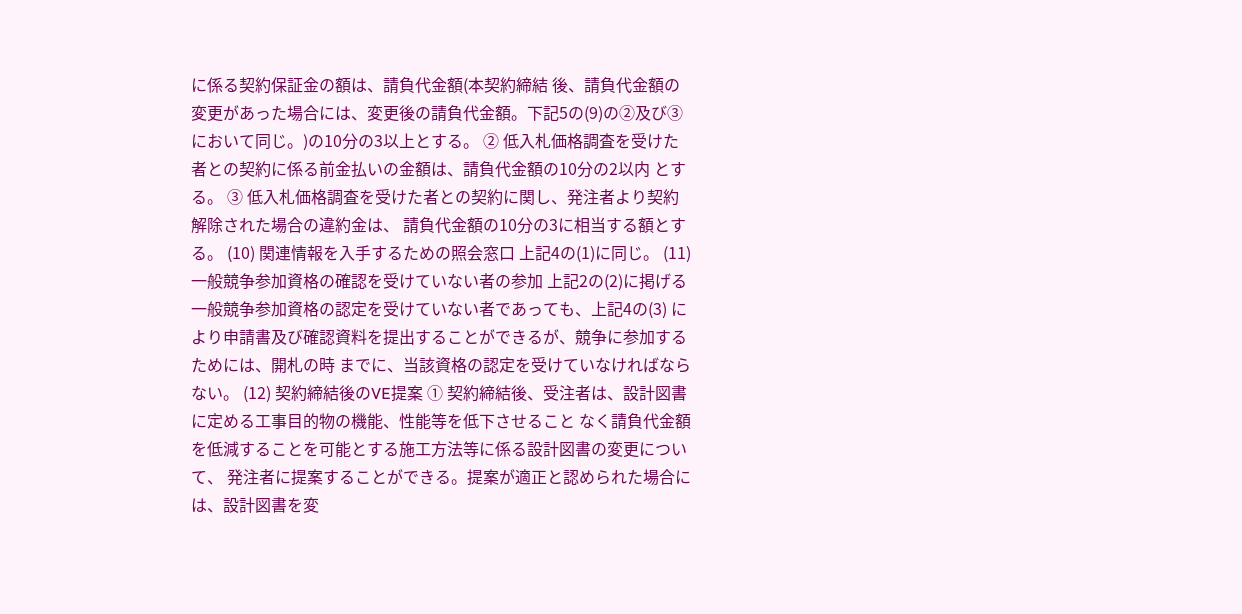に係る契約保証金の額は、請負代金額(本契約締結 後、請負代金額の変更があった場合には、変更後の請負代金額。下記5の(9)の②及び③ において同じ。)の10分の3以上とする。 ② 低入札価格調査を受けた者との契約に係る前金払いの金額は、請負代金額の10分の2以内 とする。 ③ 低入札価格調査を受けた者との契約に関し、発注者より契約解除された場合の違約金は、 請負代金額の10分の3に相当する額とする。 (10) 関連情報を入手するための照会窓口 上記4の(1)に同じ。 (11) 一般競争参加資格の確認を受けていない者の参加 上記2の(2)に掲げる一般競争参加資格の認定を受けていない者であっても、上記4の(3) により申請書及び確認資料を提出することができるが、競争に参加するためには、開札の時 までに、当該資格の認定を受けていなければならない。 (12) 契約締結後のVE提案 ① 契約締結後、受注者は、設計図書に定める工事目的物の機能、性能等を低下させること なく請負代金額を低減することを可能とする施工方法等に係る設計図書の変更について、 発注者に提案することができる。提案が適正と認められた場合には、設計図書を変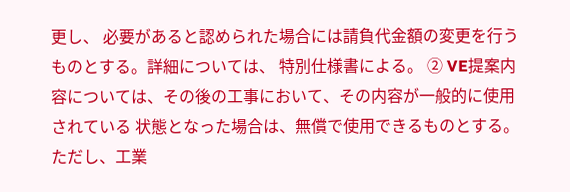更し、 必要があると認められた場合には請負代金額の変更を行うものとする。詳細については、 特別仕様書による。 ② VE提案内容については、その後の工事において、その内容が一般的に使用されている 状態となった場合は、無償で使用できるものとする。ただし、工業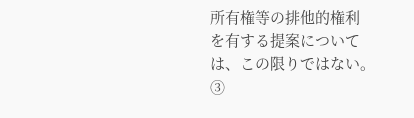所有権等の排他的権利 を有する提案については、この限りではない。 ③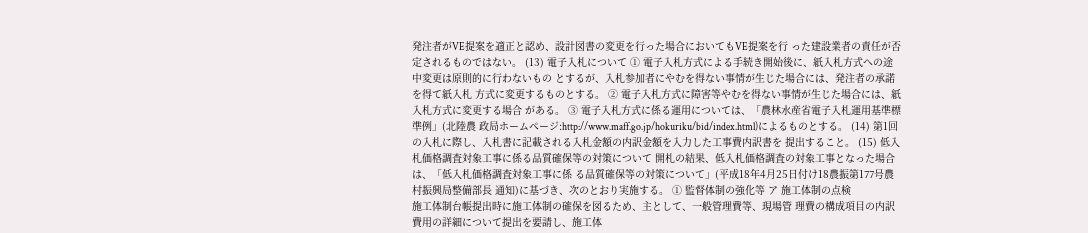発注者がVE提案を適正と認め、設計図書の変更を行った場合においてもVE提案を行 った建設業者の責任が否定されるものではない。 (13) 電子入札について ① 電子入札方式による手続き開始後に、紙入札方式への途中変更は原則的に行わないもの とするが、入札参加者にやむを得ない事情が生じた場合には、発注者の承諾を得て紙入札 方式に変更するものとする。 ② 電子入札方式に障害等やむを得ない事情が生じた場合には、紙入札方式に変更する場合 がある。 ③ 電子入札方式に係る運用については、「農林水産省電子入札運用基準標準例」(北陸農 政局ホームページ:http://www.maff.go.jp/hokuriku/bid/index.html)によるものとする。 (14) 第1回の入札に際し、入札書に記載される入札金額の内訳金額を入力した工事費内訳書を 提出すること。 (15) 低入札価格調査対象工事に係る品質確保等の対策について 開札の結果、低入札価格調査の対象工事となった場合は、「低入札価格調査対象工事に係 る品質確保等の対策について」(平成18年4月25日付け18農振第177号農村振興局整備部長 通知)に基づき、次のとおり実施する。 ① 監督体制の強化等 ア 施工体制の点検
施工体制台帳提出時に施工体制の確保を図るため、主として、一般管理費等、現場管 理費の構成項目の内訳費用の詳細について提出を要請し、施工体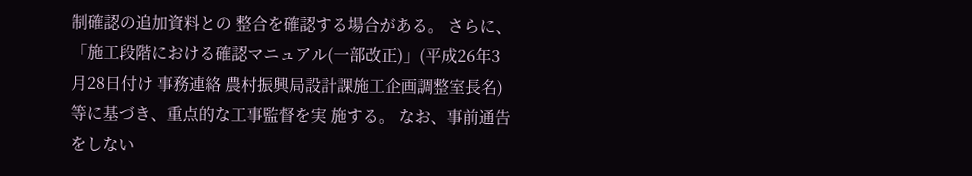制確認の追加資料との 整合を確認する場合がある。 さらに、「施工段階における確認マニュアル(一部改正)」(平成26年3月28日付け 事務連絡 農村振興局設計課施工企画調整室長名)等に基づき、重点的な工事監督を実 施する。 なお、事前通告をしない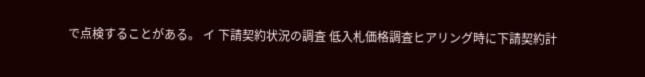で点検することがある。 イ 下請契約状況の調査 低入札価格調査ヒアリング時に下請契約計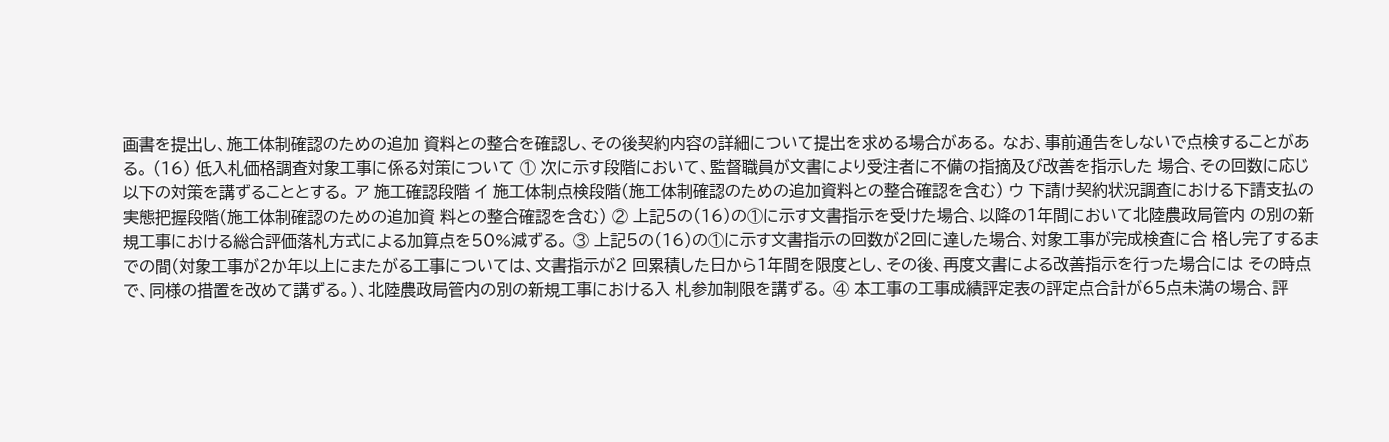画書を提出し、施工体制確認のための追加 資料との整合を確認し、その後契約内容の詳細について提出を求める場合がある。 なお、事前通告をしないで点検することがある。 (16) 低入札価格調査対象工事に係る対策について ① 次に示す段階において、監督職員が文書により受注者に不備の指摘及び改善を指示した 場合、その回数に応じ以下の対策を講ずることとする。 ア 施工確認段階 イ 施工体制点検段階(施工体制確認のための追加資料との整合確認を含む) ウ 下請け契約状況調査における下請支払の実態把握段階(施工体制確認のための追加資 料との整合確認を含む) ② 上記5の(16)の①に示す文書指示を受けた場合、以降の1年間において北陸農政局管内 の別の新規工事における総合評価落札方式による加算点を50%減ずる。 ③ 上記5の(16)の①に示す文書指示の回数が2回に達した場合、対象工事が完成検査に合 格し完了するまでの間(対象工事が2か年以上にまたがる工事については、文書指示が2 回累積した日から1年間を限度とし、その後、再度文書による改善指示を行った場合には その時点で、同様の措置を改めて講ずる。)、北陸農政局管内の別の新規工事における入 札参加制限を講ずる。 ④ 本工事の工事成績評定表の評定点合計が65点未満の場合、評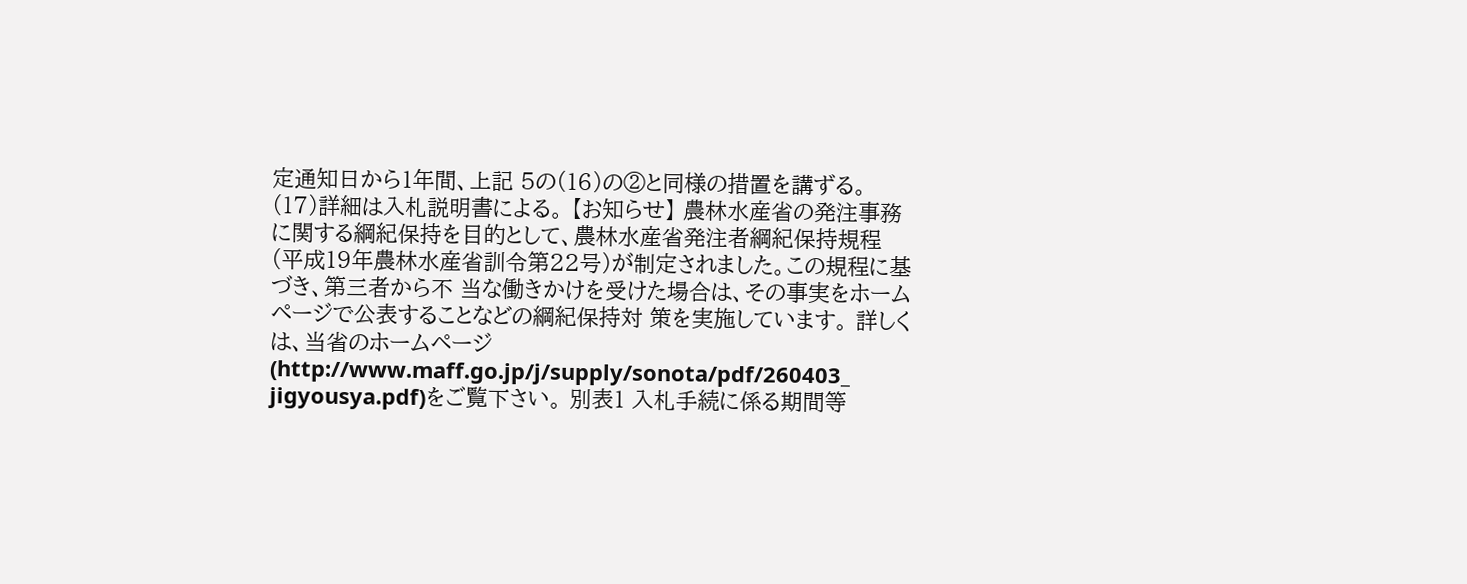定通知日から1年間、上記 5の(16)の②と同様の措置を講ずる。 (17)詳細は入札説明書による。 【お知らせ】 農林水産省の発注事務に関する綱紀保持を目的として、農林水産省発注者綱紀保持規程 (平成19年農林水産省訓令第22号)が制定されました。この規程に基づき、第三者から不 当な働きかけを受けた場合は、その事実をホームページで公表することなどの綱紀保持対 策を実施しています。 詳しくは、当省のホームページ(http://www.maff.go.jp/j/supply/sonota/pdf/260403_ jigyousya.pdf)をご覧下さい。 別表1 入札手続に係る期間等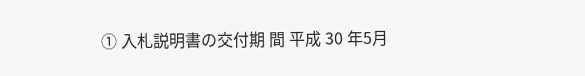① 入札説明書の交付期 間 平成 30 年5月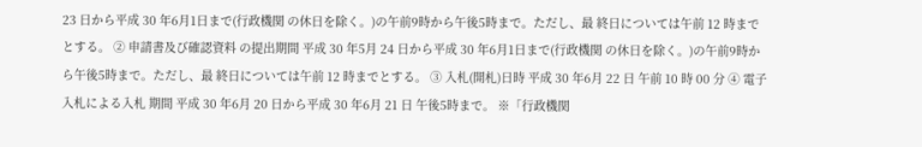23 日から平成 30 年6月1日まで(行政機関 の休日を除く。)の午前9時から午後5時まで。ただし、最 終日については午前 12 時までとする。 ② 申請書及び確認資料 の提出期間 平成 30 年5月 24 日から平成 30 年6月1日まで(行政機関 の休日を除く。)の午前9時から午後5時まで。ただし、最 終日については午前 12 時までとする。 ③ 入札(開札)日時 平成 30 年6月 22 日 午前 10 時 00 分 ④ 電子入札による入札 期間 平成 30 年6月 20 日から平成 30 年6月 21 日 午後5時まで。 ※「行政機関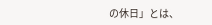の休日」とは、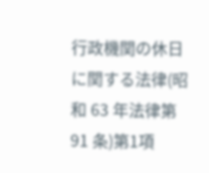行政機関の休日に関する法律(昭和 63 年法律第 91 条)第1項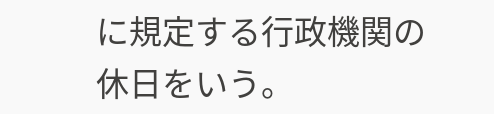に規定する行政機関の休日をいう。